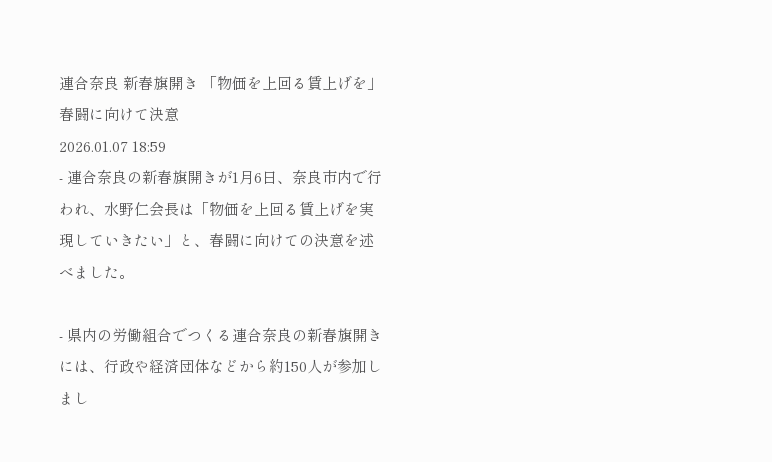連合奈良 新春旗開き 「物価を上回る賃上げを」春闘に向けて決意
2026.01.07 18:59
- 連合奈良の新春旗開きが1月6日、奈良市内で行われ、水野仁会長は「物価を上回る賃上げを実現していきたい」と、春闘に向けての決意を述べました。

- 県内の労働組合でつくる連合奈良の新春旗開きには、行政や経済団体などから約150人が参加しまし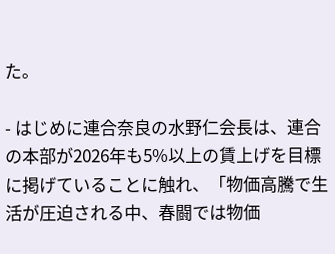た。

- はじめに連合奈良の水野仁会長は、連合の本部が2026年も5%以上の賃上げを目標に掲げていることに触れ、「物価高騰で生活が圧迫される中、春闘では物価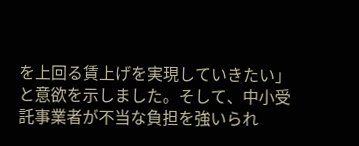を上回る賃上げを実現していきたい」と意欲を示しました。そして、中小受託事業者が不当な負担を強いられ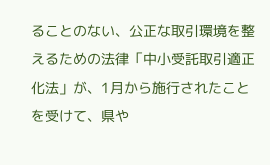ることのない、公正な取引環境を整えるための法律「中小受託取引適正化法」が、1月から施行されたことを受けて、県や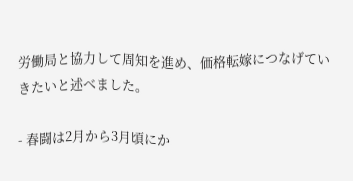労働局と協力して周知を進め、価格転嫁につなげていきたいと述べました。

- 春闘は2月から3月頃にか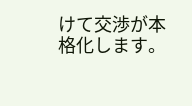けて交渉が本格化します。